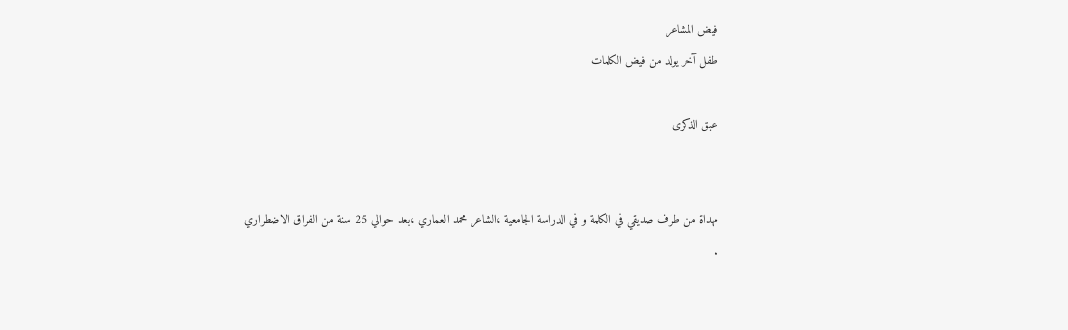فيض المشاعر
طفل آخر يولد من فيض الكلمات

عبق الذكرى


مهداة من طرف صديقي في الكلمة و في الدراسة الجامعية ،الشاعر محمد العماري ،بعد حوالي 25 سنة من الفراق الاضطراري .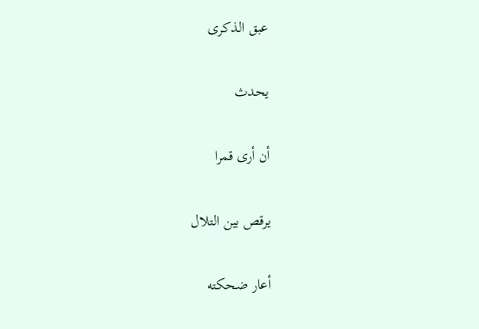عبق الذكرى

يحدث

أن أرى قمرا

يرقص بين التلال

أعار ضحكته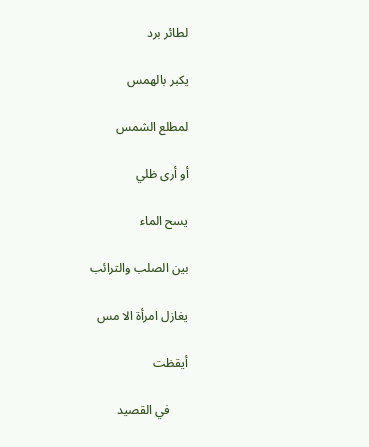لطائر برد

يكبر بالهمس

لمطلع الشمس

أو أرى ظلي

يسح الماء

بين الصلب والترائب

يغازل امرأة الا مس

أيقظت

      في القصيد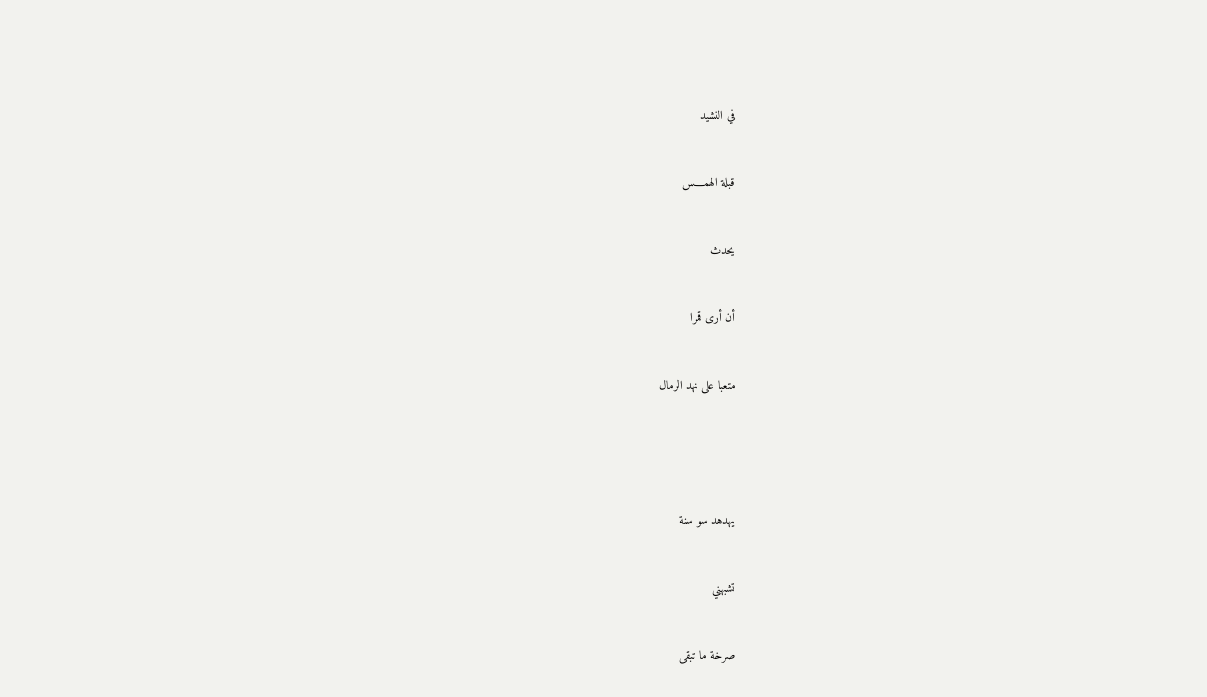في النشيد

قبلة الهمــــس

يحدث

أن أرى قمرا

متعبا على نهد الرمال



يهدهد سو سنة

تشبهني

صرخة ما تبقى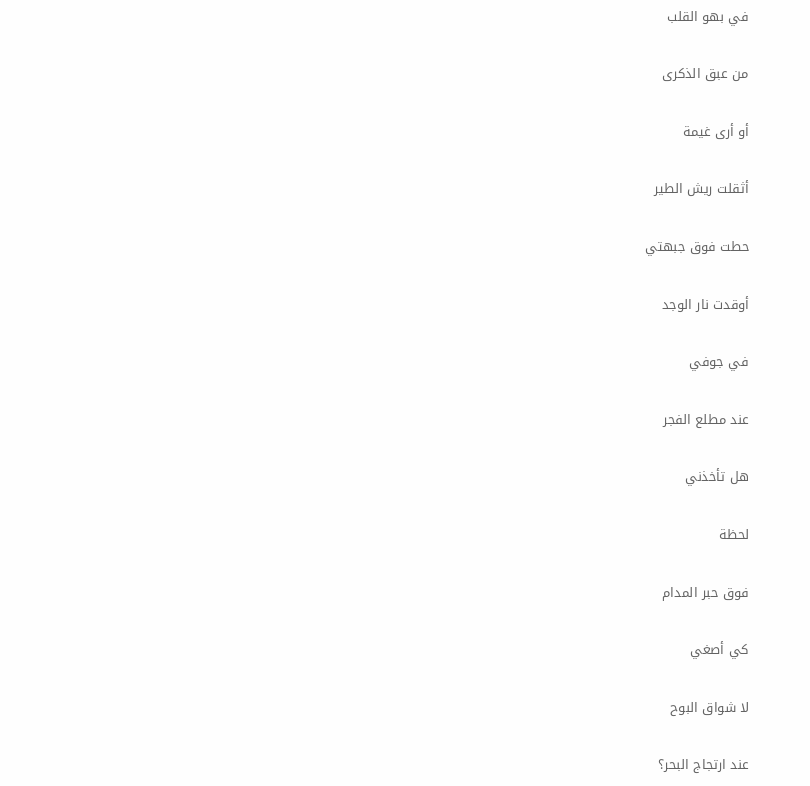في بهو القلب

من عبق الذكرى

أو أرى غيمة

أثقلت ريش الطير

حطت فوق جبهتي

أوقدت نار الوجد

في جوفي

عند مطلع الفجر

هل تأخذني

لحظة

فوق حبر المدام

كي أصغي

لا شواق البوح

عند ارتجاج البحر؟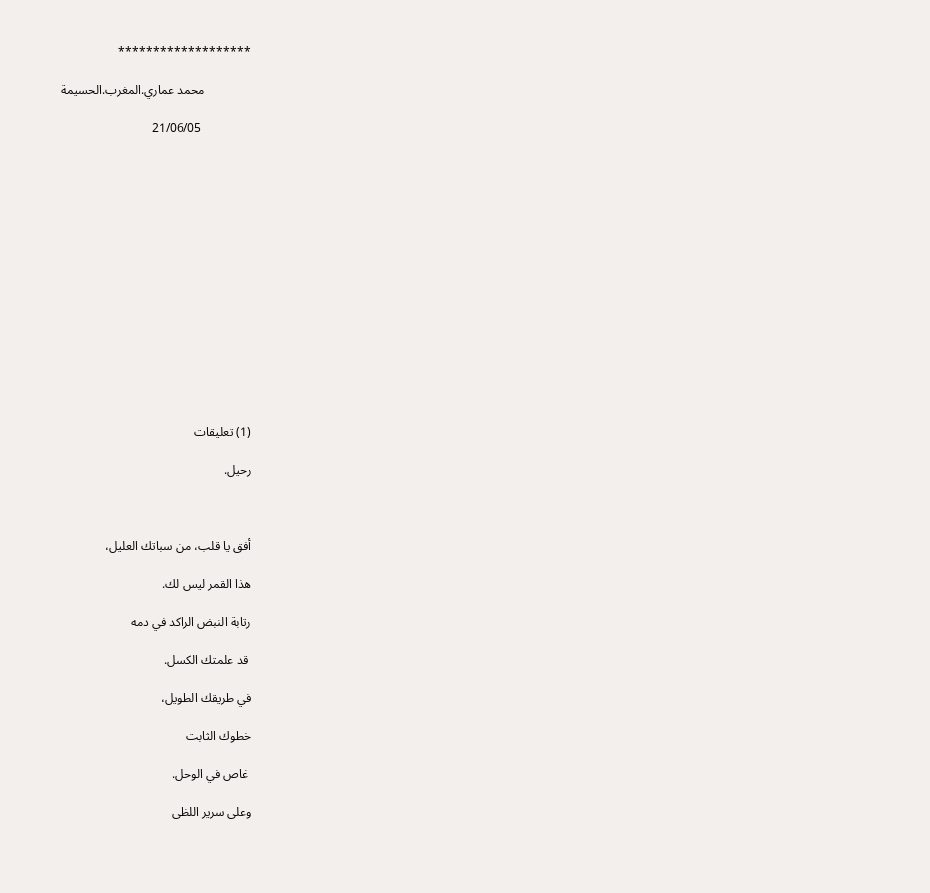*******************

               محمد عماري.المغرب.الحسيمة

                21/06/05















(1) تعليقات

رحيل.



أفق يا قلب، من سباتك العليل،

هذا القمر ليس لك.

رتابة النبض الراكد في دمه

 قد علمتك الكسل.

في طريقك الطويل،

خطوك الثابت

 غاص في الوحل.

وعلى سرير اللظى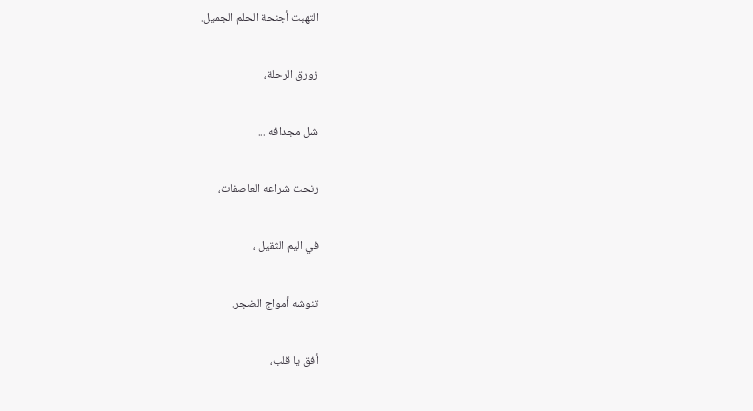التهبت أجنحة الحلم الجميل.

زورق الرحلة،

شل مجدافه ...

رنحت شراعه العاصفات،

في اليم الثقيل ،

تنوشه أمواج الضجر.

أفق يا قلب،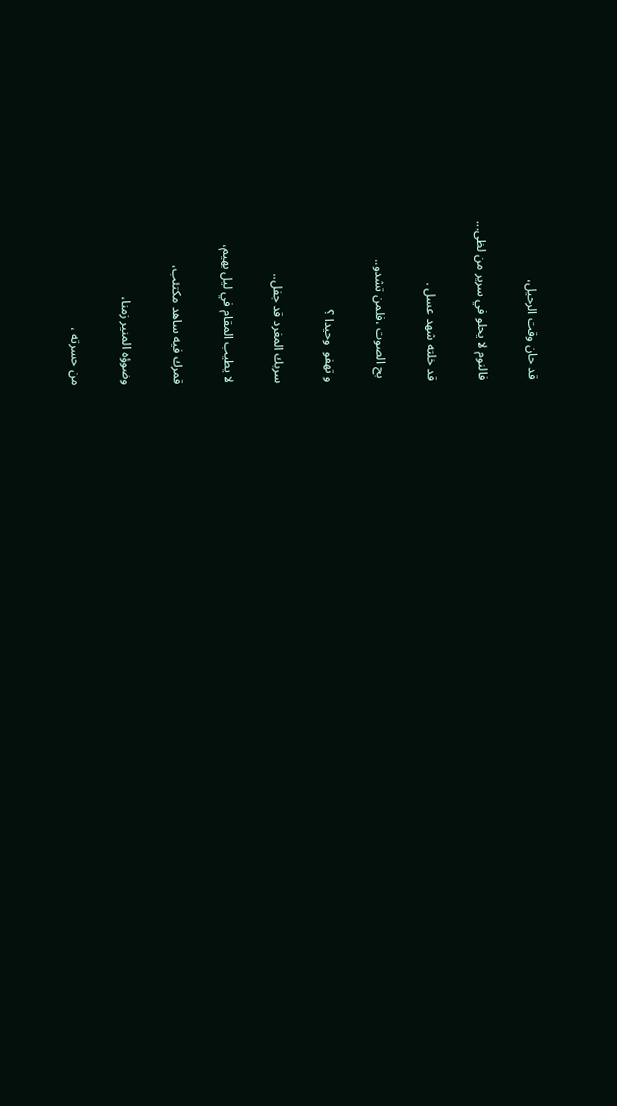قد حان وقت الرحيل،

فالنوم لا يحلو في سرير من لظى...

قد خلته شهد عسل .

 بح الصوت ،فلمن تشدو..

و تهفو  وحيدا ؟

سربك المغرد قد جفل..

لا يطيب المقام في ليل بهيم،

قمرك فيه ساهد مكتئب،

وضوؤه المنير زمنا،

من حسرته ،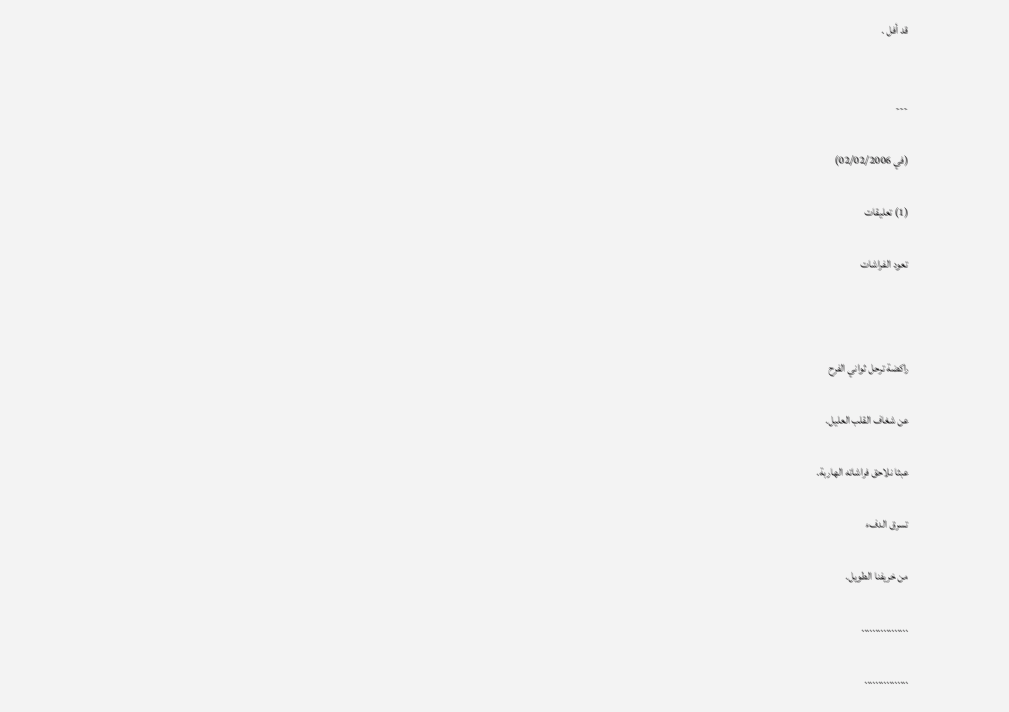قد أفل .


---

(في 02/02/2006)

(1) تعليقات

تعود الفراشات



راكضة ترحل ثواني الفرح

عن شغاف القلب العليل.

عبثا نلاحق فراشاته الهاربة.

تسرق الدفء

من خريفنا الطويل.

.................

................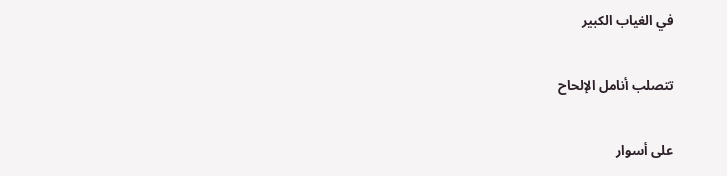في الغياب الكبير

تتصلب أنامل الإلحاح

على أسوار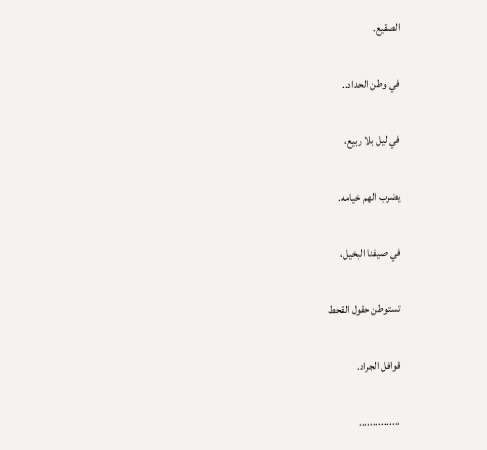الصقيع.

في وطن الحداد..

في ليل بلا ربيع،

يضرب الهم خيامه.

في صيفنا البخيل،

تستوطن حقول القحط

قوافل الجراد.

...............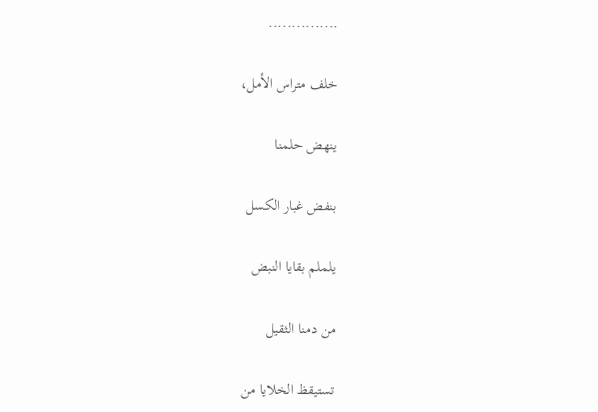...............

خلف متراس الأمل،

ينهض حلمنا

بنفض غبار الكسل

يلملم بقايا النبض

من دمنا الثقيل

تستيقظ الخلايا من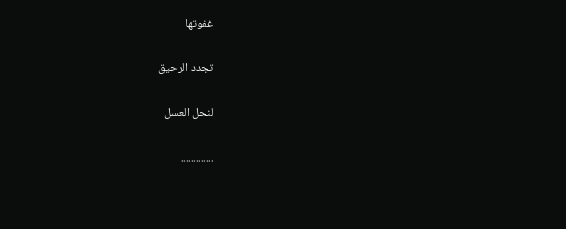غفوتها

تجدد الرحيق

لنحل العسل

.............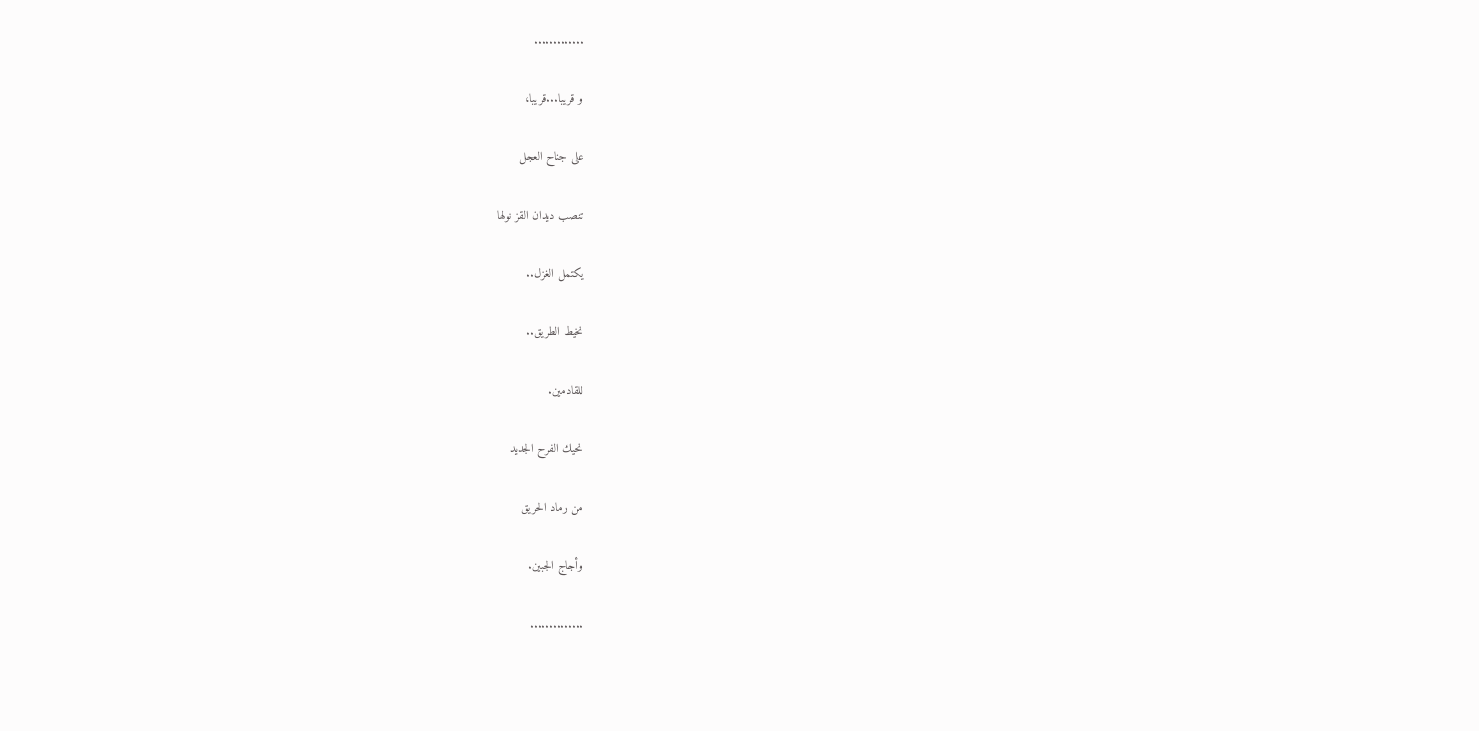.............

و قريبا...قريبا،

على جناح العجل

تنصب ديدان القز نولها

يكتمل الغزل..

نخيط الطريق..

للقادمين.

نحيك الفرح الجديد

من رماد الحريق

وأجاج الجبين.

..............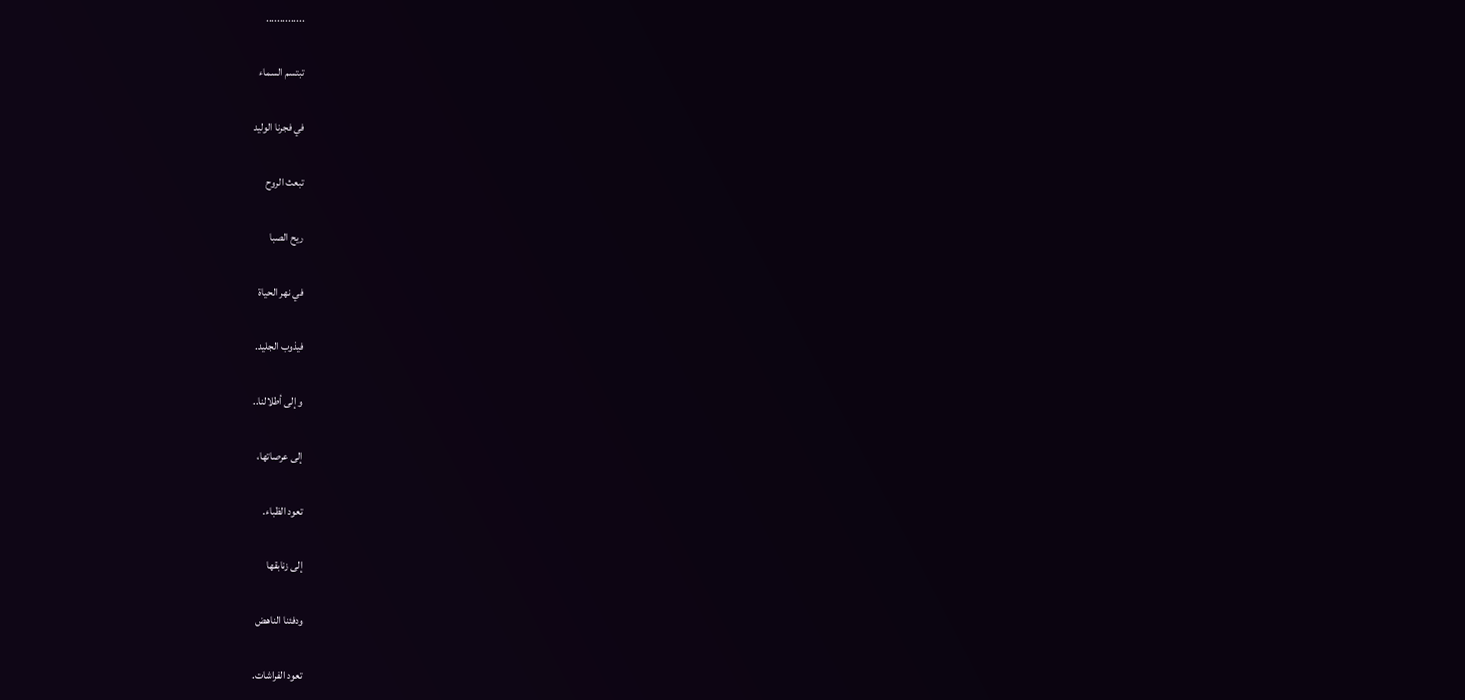..............

تبتسم السماء

في فجرنا الوليد

تبعث الروح

ريح الصبا

في نهر الحياة

فيذوب الجليد.

و إلى أطلالنا..

إلى عرصاتها،

تعود الظباء.

إلى زنابقها

ودفئنا الناهض

تعود الفراشات.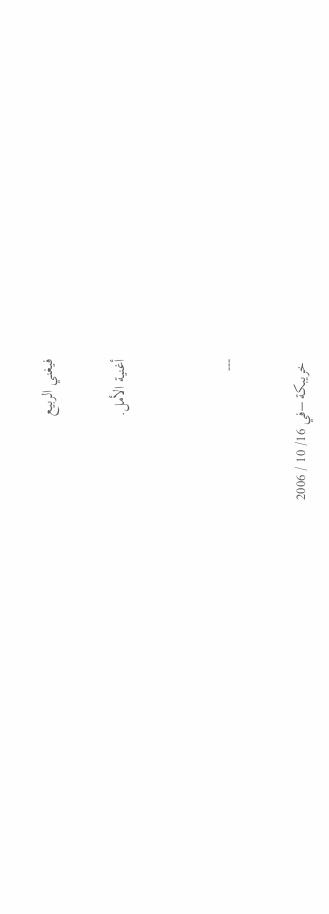فيغني الربيع

أغنية الأمل.


---

 خريبكة –في 16/ 10 / 2006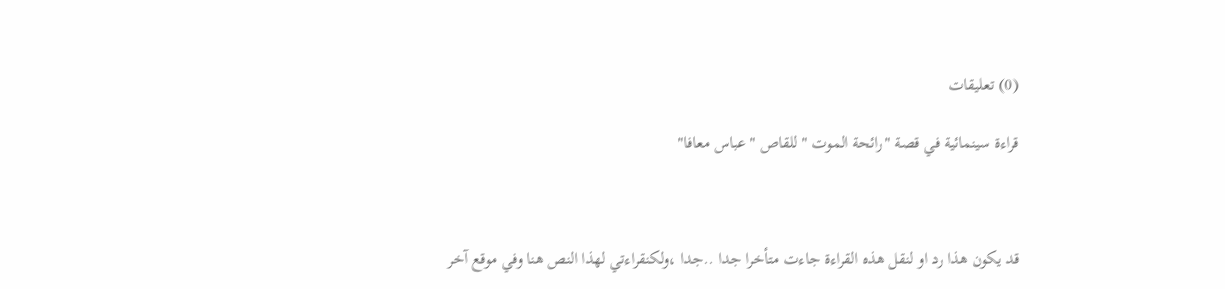(0) تعليقات

قراءة سينمائية في قصة "رائحة الموت " للقاص "عباس معافا"



قد يكون هذا رد او لنقل هذه القراءة جاءت متأخرا جدا ..جدا ،ولكنقراءتي لهذا النص هنا وفي موقع آخر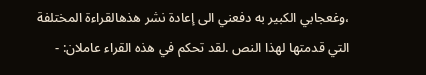،وغعجابي الكبير به دفعني الى إعادة نشر هذهالقراءة المختلفة التي قدمتها لهذا النص .لقد تحكم في هذه القراء عاملان: -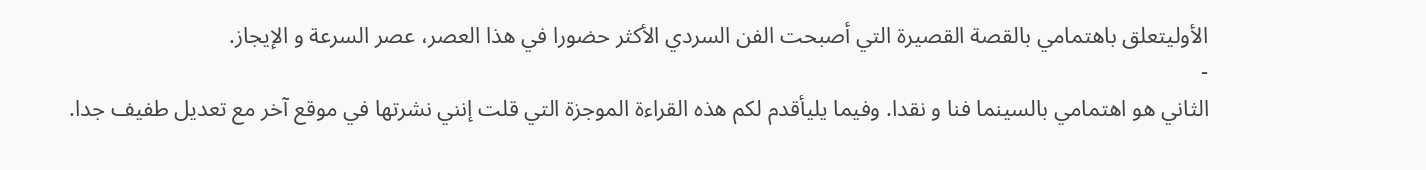الأوليتعلق باهتمامي بالقصة القصيرة التي أصبحت الفن السردي الأكثر حضورا في هذا العصر، عصر السرعة و الإيجاز.
-
الثاني هو اهتمامي بالسينما فنا و نقدا. وفيما يليأقدم لكم هذه القراءة الموجزة التي قلت إنني نشرتها في موقع آخر مع تعديل طفيف جدا.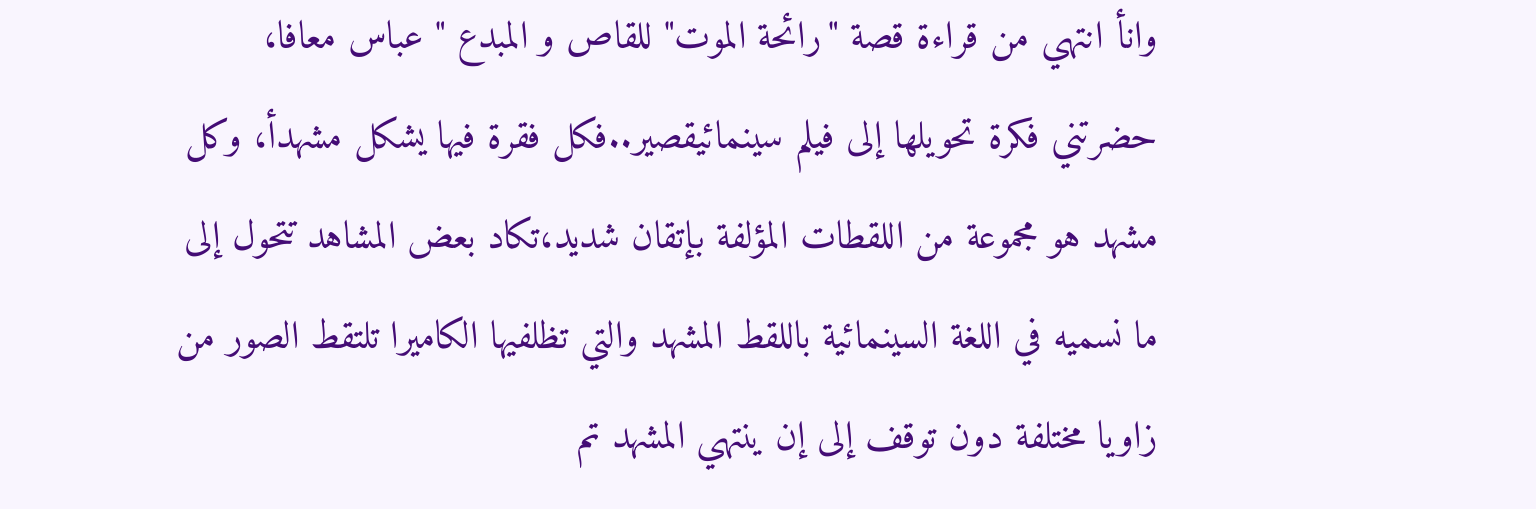وانأ انتهي من قراءة قصة "رائحة الموت" للقاص و المبدع " عباس معافا،  حضرتني فكرة تحويلها إلى فيلم سينمائيقصير..فكل فقرة فيها يشكل مشهدأ، وكل مشهد هو مجموعة من اللقطات المؤلفة بإتقان شديد،تكاد بعض المشاهد تتحول إلى ما نسميه في اللغة السينمائية باللقط المشهد والتي تظلفيها الكاميرا تلتقط الصور من زاويا مختلفة دون توقف إلى إن ينتهي المشهد تم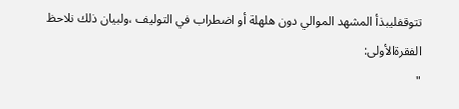تتوقفليبذأ المشهد الموالي دون هلهلة أو اضطراب في التوليف ،ولبيان ذلك نلاحظ الفقرةالأولى:
"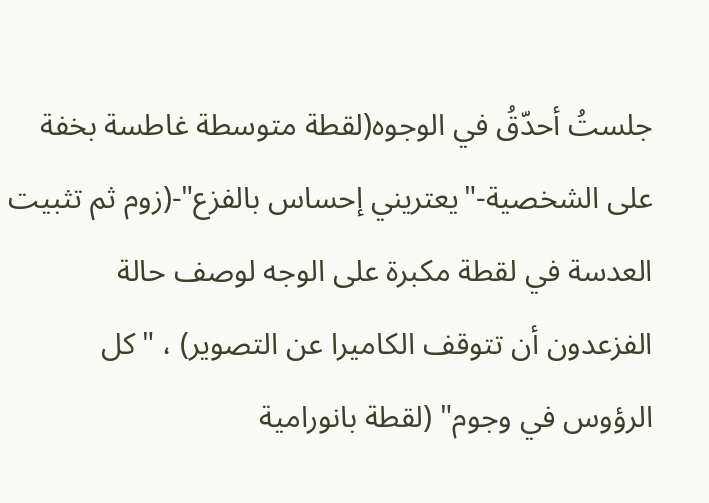جلستُ أحدّقُ في الوجوه(لقطة متوسطة غاطسة بخفة على الشخصية-"يعتريني إحساس بالفزع"-(زوم ثم تثبيت العدسة في لقطة مكبرة على الوجه لوصف حالة الفزعدون أن تتوقف الكاميرا عن التصوير) ، "كل الرؤوس في وجوم" (لقطة بانورامية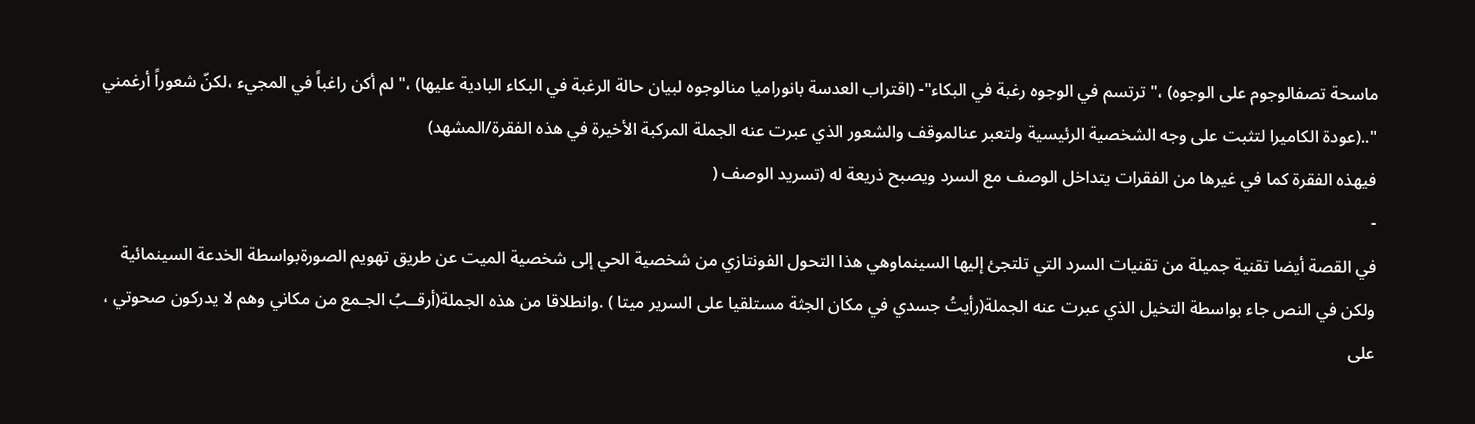ماسحة تصفالوجوم على الوجوه) ،" ترتسم في الوجوه رغبة في البكاء"- (اقتراب العدسة بانوراميا منالوجوه لبيان حالة الرغبة في البكاء البادية عليها) ،" لم أكن راغباً في المجيء ،لكنّ شعوراً أرغمني  "..(عودة الكاميرا لتثبت على وجه الشخصية الرئيسية ولتعبر عنالموقف والشعور الذي عبرت عنه الجملة المركبة الأخيرة في هذه الفقرة/المشهد)
فيهذه الفقرة كما في غيرها من الفقرات يتداخل الوصف مع السرد ويصبح ذريعة له (تسريد الوصف (
-
في القصة أيضا تقنية جميلة من تقنيات السرد التي تلتجئ إليها السينماوهي هذا التحول الفونتازي من شخصية الحي إلى شخصية الميت عن طريق تهويم الصورةبواسطة الخدعة السينمائية ولكن في النص جاء بواسطة التخيل الذي عبرت عنه الجملة(رأيتُ جسدي في مكان الجثة مستلقيا على السرير ميتا ) .وانطلاقا من هذه الجملة(أرقــبُ الجـمع من مكاني وهم لا يدركون صحوتي ، على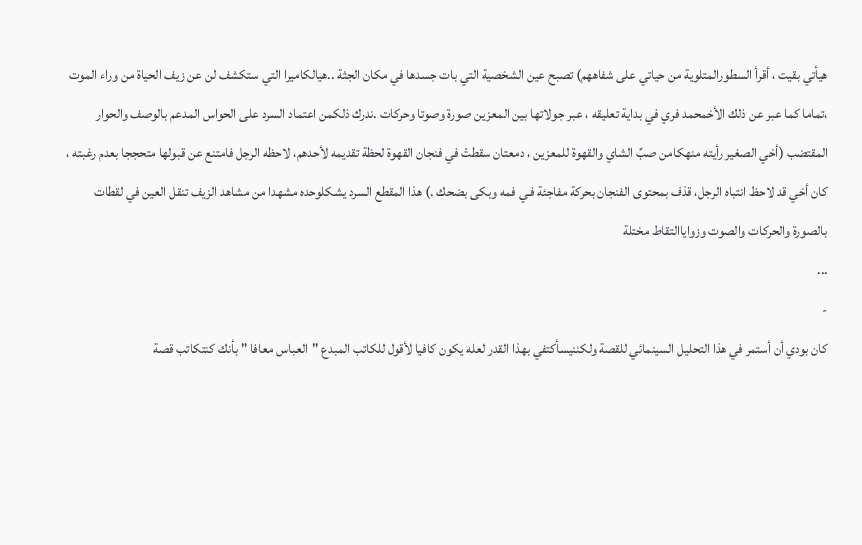هيأتي بقيت ، أقرأ السطورالمتلوية من حياتي على شفاههم) تصبح عين الشخصية التي بات جسدها في مكان الجثة ..هيالكاميرا التي ستكشف لن عن زيف الحياة من وراء الموت ،تماما كما عبر عن ذلك الأخمحمد فري في بداية تعليقه ، عبر جولاتها بين المعزين صورة وصوتا وحركات .ندرك ذلكمن اعتماد السرد على الحواس المدعم بالوصف والحوار المقتضب (أخي الصغير رأيته منهكامن صبِّ الشاي والقهوة للمعزين ، دمعتان سقطتْ في فنجان القهوة لحظة تقديمه لأحدهم، لاحظه الرجل فامتنع عن قبولها متحججا بعدم رغبته ، كان أخي قد لاحظ انتباه الرجل، قذف بمحتوى الفنجان بحركة مفاجئة فـي فمه وبكى بضحك .) هذا المقطع السرد يشكلوحده مشهدا من مشاهد الزيف تنقل العين في لقطات بالصورة والحركات والصوت وزواياالتقاط مختلة
...
-
كان بودي أن أستمر في هذا التحليل السينمائي للقصة ولكننيسأكتفي بهذا القدر لعله يكون كافيا لأقول للكاتب المبدع "العباس معافا " بأنك كنتكاتب قصة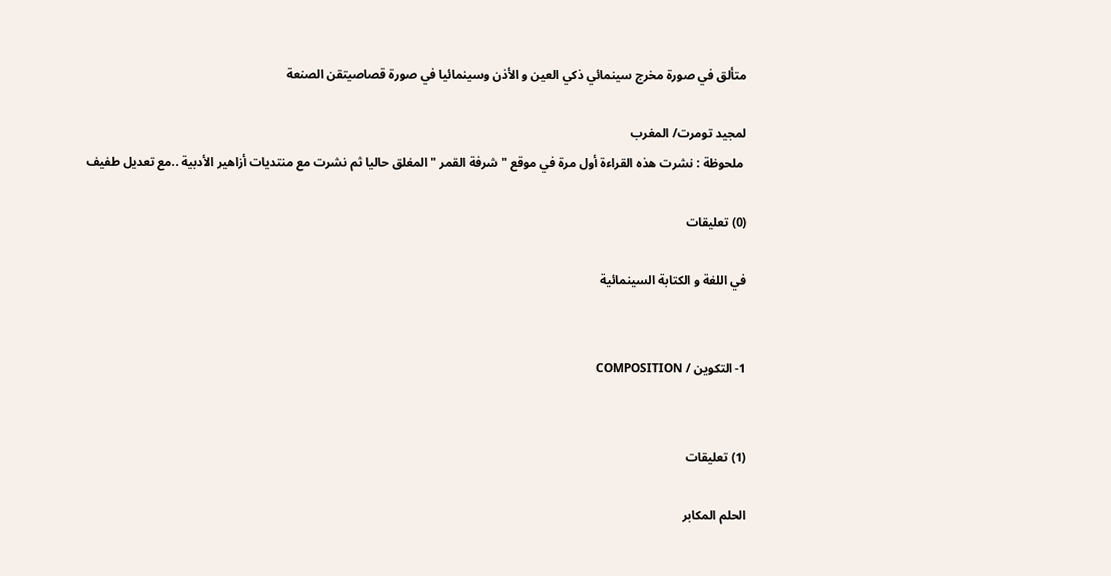متألق في صورة مخرج سينمائي ذكي العين و الأذن وسينمائيا في صورة قصاصيتقن الصنعة

لمجيد تومرت/ المغرب
 ملحوظة : نشرت هذه القراءة أول مرة في موقع "شرفة القمر " المغلق حاليا ثم نشرت مع منتديات أزاهير الأدبية ..مع تعديل طفيف

(0) تعليقات

في اللغة و الكتابة السينمائية


1- التكوين / COMPOSITION


(1) تعليقات

الحلم المكابر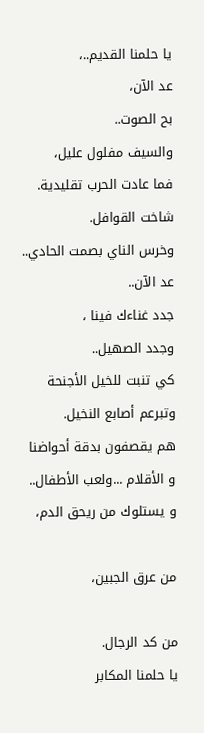يا حلمنا القديم..،
عد الآن،
بح الصوت..
والسيف مفلول عليل،
فما عادت الحرب تقليدية.
شاخت القوافل.
وخرس الناي بصمت الحادي..
عد الآن..
جدد غناءك فينا ،
وجدد الصهيل..
كي تنبت للخيل الأجنحة
وتبرعم أصابع النخيل.
هم يقصفون بدقة أحواضنا
و الأقلام ...ولعب الأطفال..
و يستلوك من ريحق الدم،

من عرق الجبين،

من كد الرجال.
يا حلمنا المكابر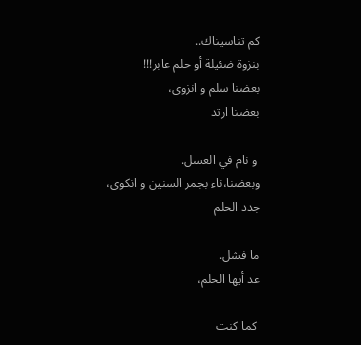كم تناسيناك..
بنزوة ضئيلة أو حلم عابر!!!
بعضنا سلم و انزوى،
بعضنا ارتد

 و نام في العسل.
وبعضنا،ناء بجمر السنين و انكوى،
جدد الحلم

ما فشل.
عد أيها الحلم،

 كما كنت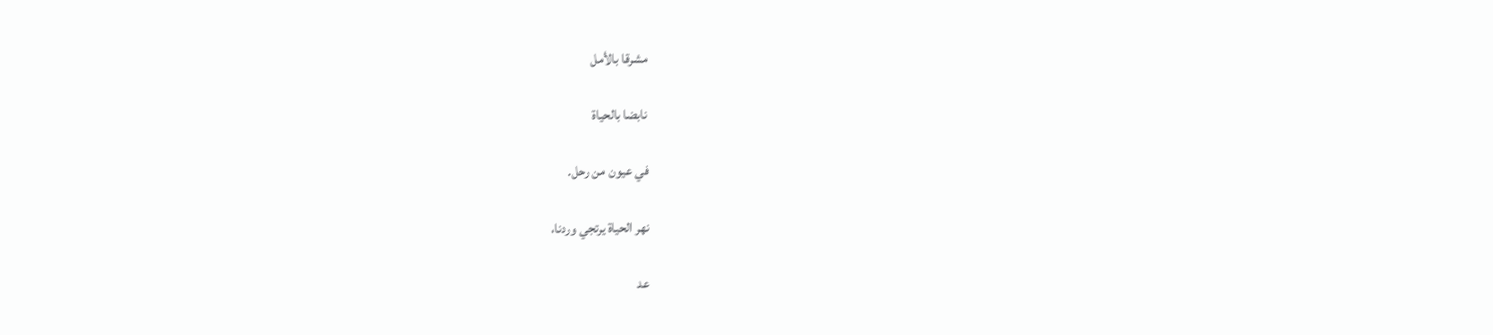مشرقا بالأمل

نابضا بالحياة

في عيون من رحل.

نهر الحياة يرتجي وردنا،

عد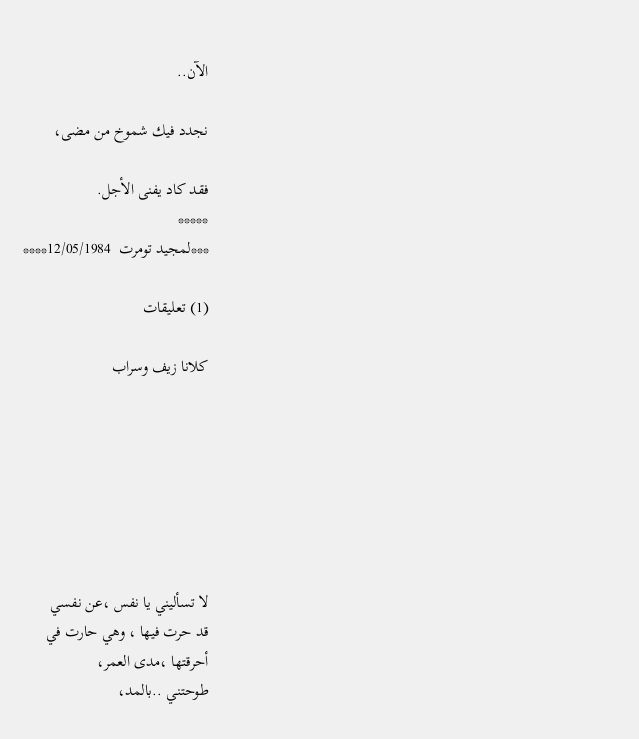الآن..

نجدد فيك شموخ من مضى،

فقد كاد يفنى الأجل.
*****
***لمجيد تومرت  12/05/1984****

(1) تعليقات

كلانا زيف وسراب







لا تسأليني يا نفس ،عن نفسي
قد حرت فيها ، وهي حارت في
أحرقتها ،مدى العمر،
طوحتني ..بالمد،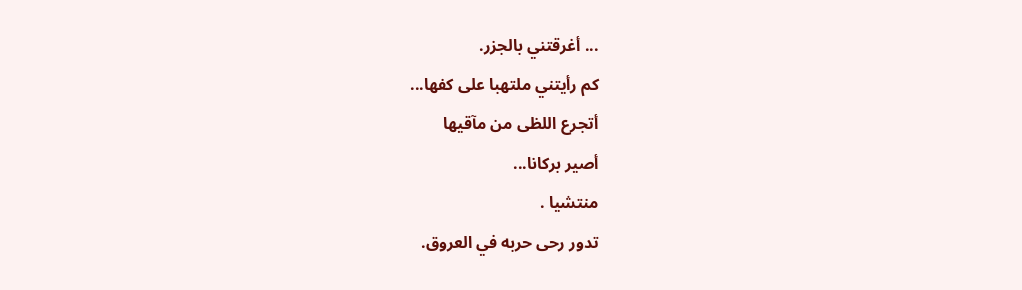... أغرقتني بالجزر.
كم رأيتني ملتهبا على كفها...
أتجرع اللظى من مآقيها
أصير بركانا...
منتشيا .
تدور رحى حربه في العروق.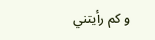و كم رأيتني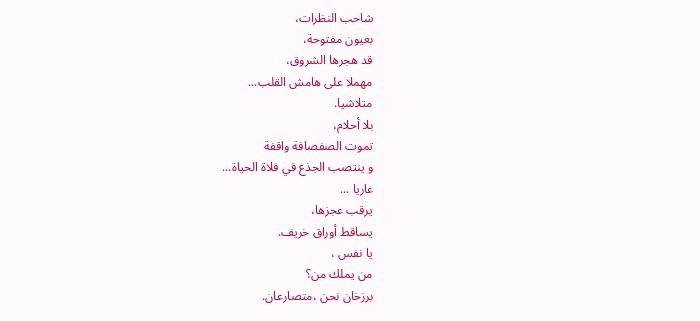شاحب النظرات،
بعيون مفتوحة،
قد هجرها الشروق،
مهملا على هامش القلب...
متلاشيا.
بلا أحلام،
تموت الصفصافة واقفة
و ينتصب الجذع في فلاة الحياة...
عاريا ...
يرقب عجزها،
يساقط أوراق خريف.
يا نفس ،
من يملك من؟
برزخان نحن ،متصارعان.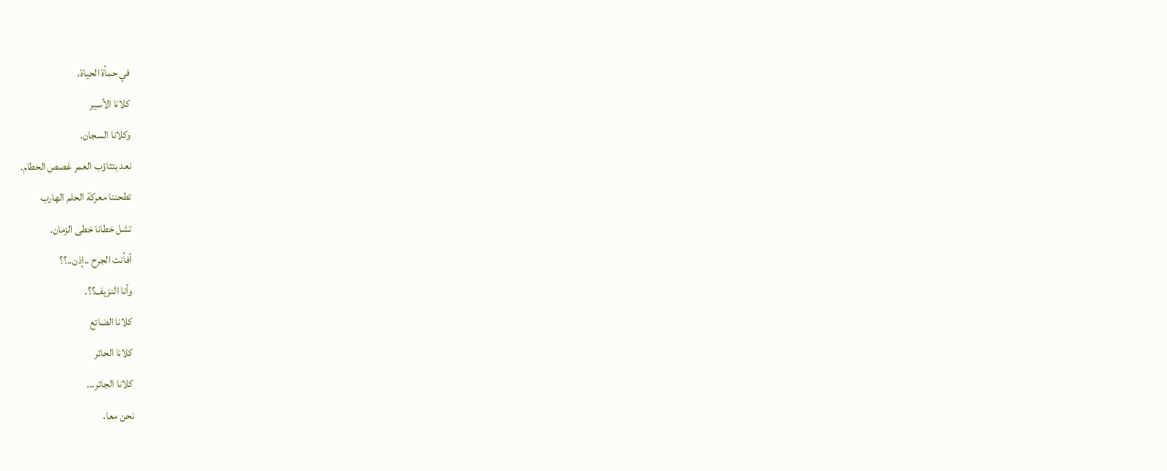في حمأة الحياة،
كلانا الأسير
وكلانا السجان.
نعد بتثاؤب العمر غصص الحطام.
تطحننا معركة الحلم الهارب
تشل خطانا خطى الزمان.
أفأنت الجرح ..إذن..؟؟
وأنا النزيف؟؟.
كلانا الضائع
كلانا الحائر
كلانا الجائر...
نحن معا،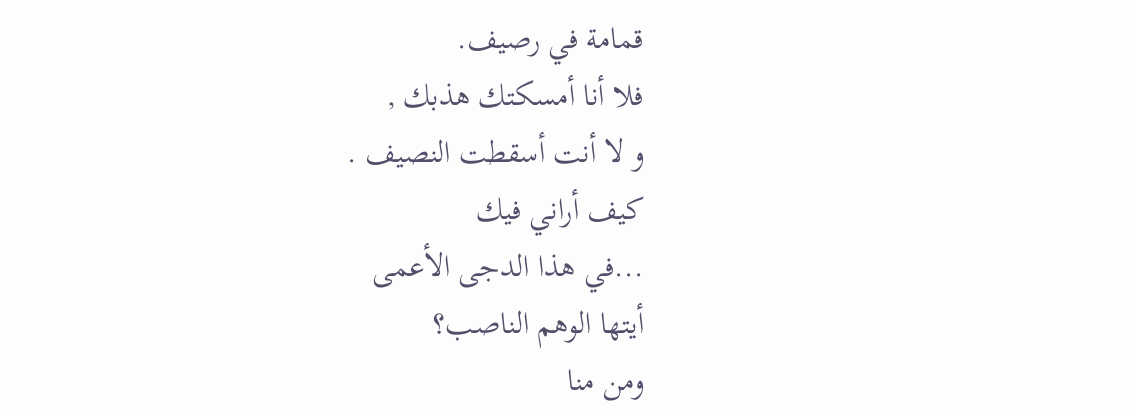قمامة في رصيف.
فلا أنا أمسكتك هذبك ,
و لا أنت أسقطت النصيف .
كيف أراني فيك
...في هذا الدجى الأعمى
أيتها الوهم الناصب؟
ومن منا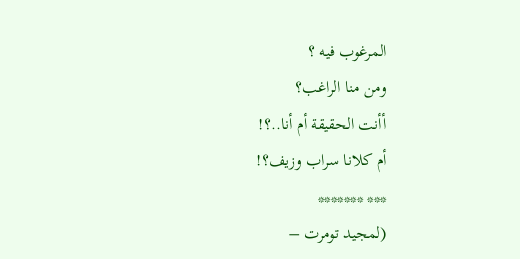المرغوب فيه ؟
ومن منا الراغب؟
أأنت الحقيقة أم أنا..؟!
أم كلانا سراب وزيف؟!
*** *******
(لمجيد تومرت –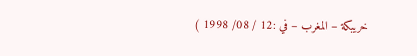خريبكة – المغرب – في :12 / 08/ 1998 )